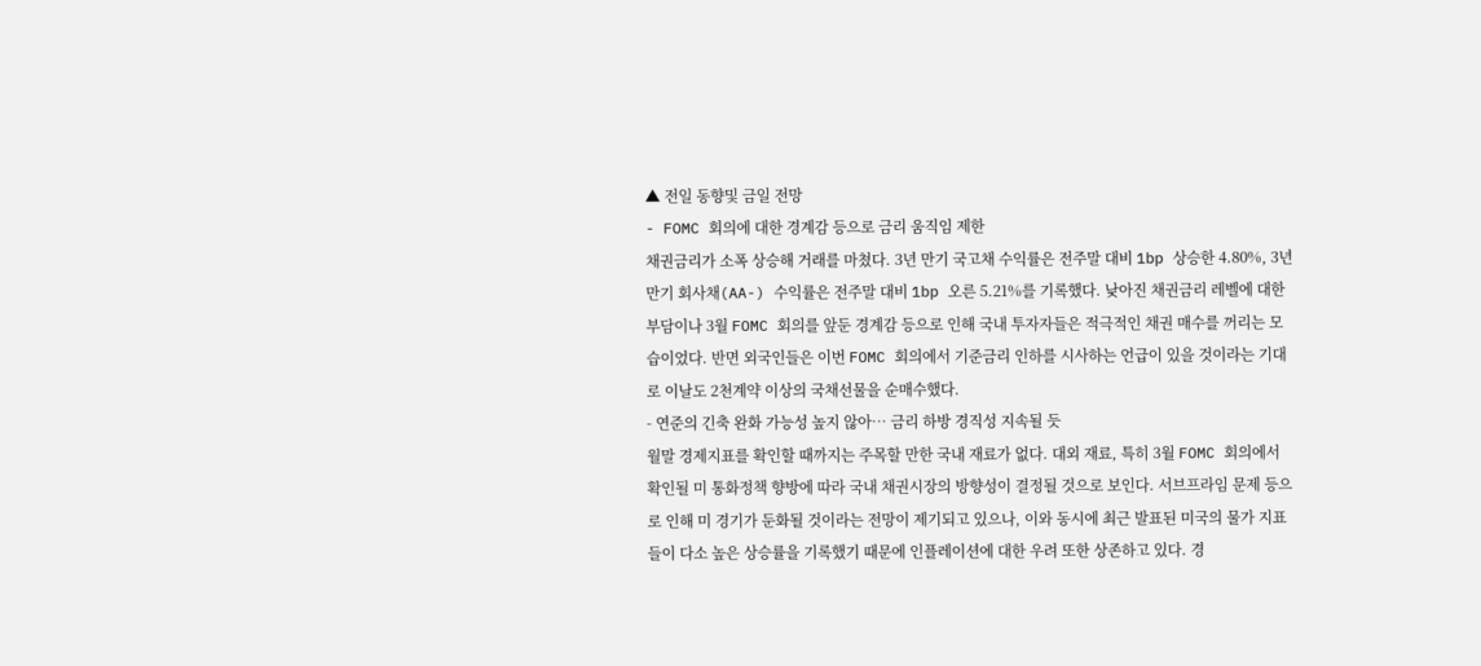▲ 전일 동향및 금일 전망
- FOMC 회의에 대한 경계감 등으로 금리 움직임 제한
채권금리가 소폭 상승해 거래를 마쳤다. 3년 만기 국고채 수익률은 전주말 대비 1bp 상승한 4.80%, 3년 만기 회사채(AA-) 수익률은 전주말 대비 1bp 오른 5.21%를 기록했다. 낮아진 채권금리 레벨에 대한 부담이나 3월 FOMC 회의를 앞둔 경계감 등으로 인해 국내 투자자들은 적극적인 채권 매수를 꺼리는 모습이었다. 반면 외국인들은 이번 FOMC 회의에서 기준금리 인하를 시사하는 언급이 있을 것이라는 기대로 이날도 2천계약 이상의 국채선물을 순매수했다.
- 연준의 긴축 완화 가능성 높지 않아… 금리 하방 경직성 지속될 듯
월말 경제지표를 확인할 때까지는 주목할 만한 국내 재료가 없다. 대외 재료, 특히 3월 FOMC 회의에서 확인될 미 통화정책 향방에 따라 국내 채권시장의 방향성이 결정될 것으로 보인다. 서브프라임 문제 등으로 인해 미 경기가 둔화될 것이라는 전망이 제기되고 있으나, 이와 동시에 최근 발표된 미국의 물가 지표들이 다소 높은 상승률을 기록했기 때문에 인플레이션에 대한 우려 또한 상존하고 있다. 경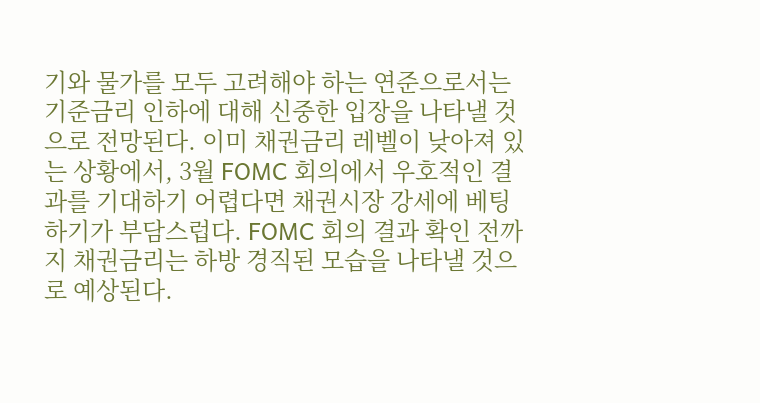기와 물가를 모두 고려해야 하는 연준으로서는 기준금리 인하에 대해 신중한 입장을 나타낼 것으로 전망된다. 이미 채권금리 레벨이 낮아져 있는 상황에서, 3월 FOMC 회의에서 우호적인 결과를 기대하기 어렵다면 채권시장 강세에 베팅하기가 부담스럽다. FOMC 회의 결과 확인 전까지 채권금리는 하방 경직된 모습을 나타낼 것으로 예상된다.